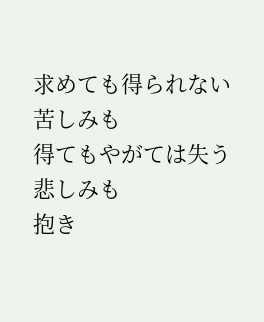求めても得られない苦しみも
得てもやがては失う悲しみも
抱き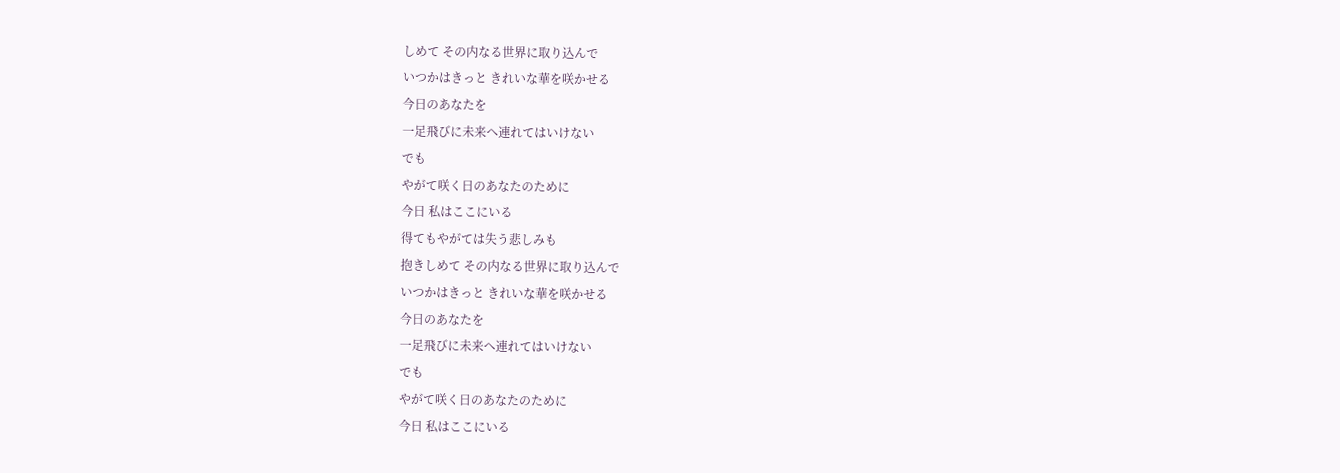しめて その内なる世界に取り込んで
いつかはきっと きれいな華を咲かせる
今日のあなたを
一足飛びに未来へ連れてはいけない
でも
やがて咲く日のあなたのために
今日 私はここにいる
得てもやがては失う悲しみも
抱きしめて その内なる世界に取り込んで
いつかはきっと きれいな華を咲かせる
今日のあなたを
一足飛びに未来へ連れてはいけない
でも
やがて咲く日のあなたのために
今日 私はここにいる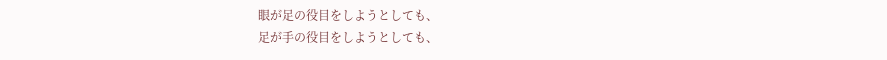眼が足の役目をしようとしても、
足が手の役目をしようとしても、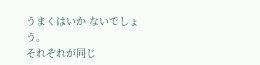うまくはいか ないでしょう。
それぞれが同じ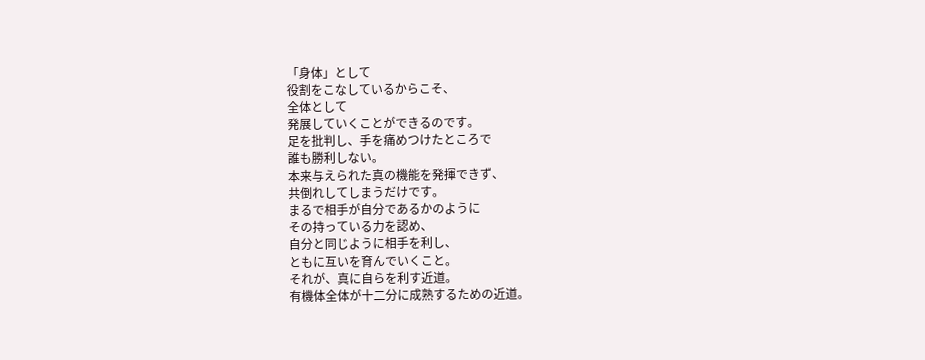「身体」として
役割をこなしているからこそ、
全体として
発展していくことができるのです。
足を批判し、手を痛めつけたところで
誰も勝利しない。
本来与えられた真の機能を発揮できず、
共倒れしてしまうだけです。
まるで相手が自分であるかのように
その持っている力を認め、
自分と同じように相手を利し、
ともに互いを育んでいくこと。
それが、真に自らを利す近道。
有機体全体が十二分に成熟するための近道。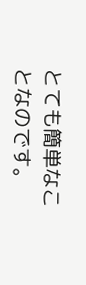とても簡単なことなのです。